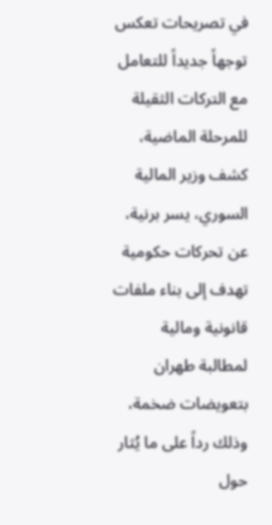في تصريحات تعكس توجهاً جديداً للتعامل مع التركات الثقيلة للمرحلة الماضية، كشف وزير المالية السوري، يسر برنية، عن تحركات حكومية تهدف إلى بناء ملفات قانونية ومالية لمطالبة طهران بتعويضات ضخمة، وذلك رداً على ما يُثار حول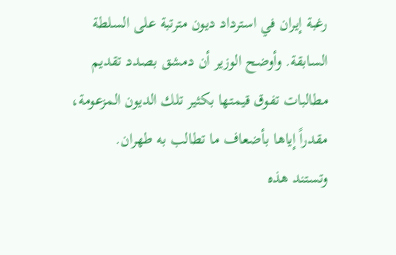رغبة إيران في استرداد ديون مترتبة على السلطة السابقة. وأوضح الوزير أن دمشق بصدد تقديم مطالبات تفوق قيمتها بكثير تلك الديون المزعومة، مقدراً إياها بأضعاف ما تطالب به طهران.
وتستند هذه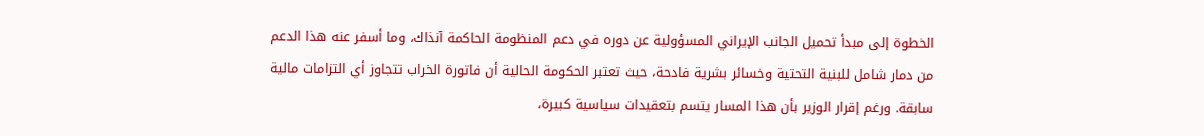الخطوة إلى مبدأ تحميل الجانب الإيراني المسؤولية عن دوره في دعم المنظومة الحاكمة آنذاك، وما أسفر عنه هذا الدعم من دمار شامل للبنية التحتية وخسائر بشرية فادحة، حيث تعتبر الحكومة الحالية أن فاتورة الخراب تتجاوز أي التزامات مالية سابقة. ورغم إقرار الوزير بأن هذا المسار يتسم بتعقيدات سياسية كبيرة،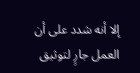إلا أنه شدد على أن العمل جارٍ لتوثيق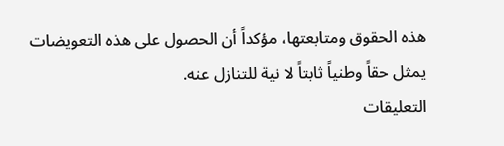هذه الحقوق ومتابعتها، مؤكداً أن الحصول على هذه التعويضات يمثل حقاً وطنياً ثابتاً لا نية للتنازل عنه.
التعليقات